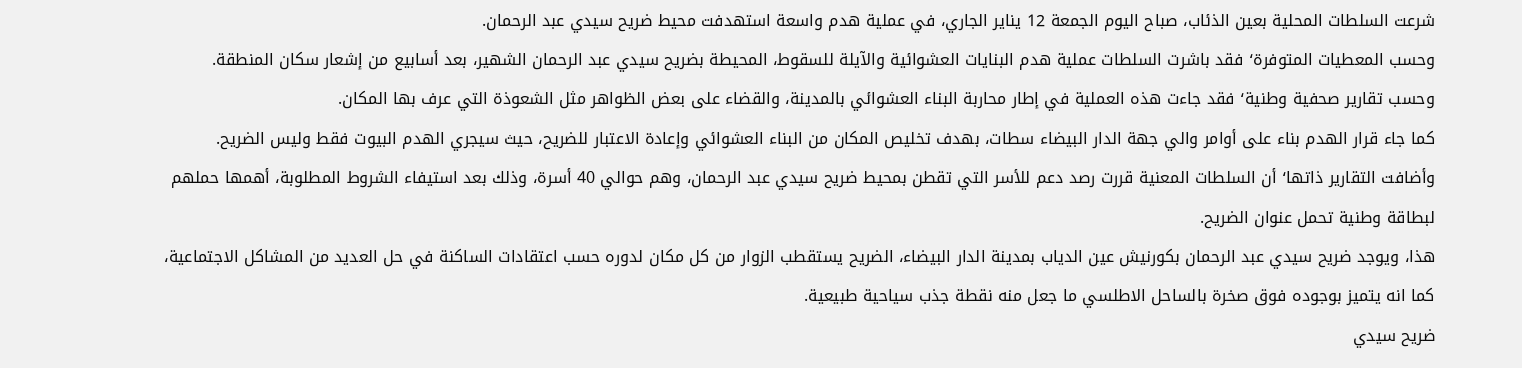شرعت السلطات المحلية بعين الذئاب، صباح اليوم الجمعة 12 يناير الجاري، في عملية هدم واسعة استهدفت محيط ضريح سيدي عبد الرحمان.
وحسب المعطيات المتوفرة٬ فقد باشرت السلطات عملية هدم البنايات العشوائية والآيلة للسقوط، المحيطة بضريح سيدي عبد الرحمان الشهير، بعد أسابيع من إشعار سكان المنطقة.
وحسب تقارير صحفية وطنية٬ فقد جاءت هذه العملية في إطار محاربة البناء العشوائي بالمدينة، والقضاء على بعض الظواهر مثل الشعوذة التي عرف بها المكان.
كما جاء قرار الهدم بناء على أوامر والي جهة الدار البيضاء سطات، بهدف تخليص المكان من البناء العشوائي وإعادة الاعتبار للضريح، حيث سيجري الهدم البيوت فقط وليس الضريح.
وأضافت التقارير ذاتها٬ أن السلطات المعنية قررت رصد دعم للأسر التي تقطن بمحيط ضريح سيدي عبد الرحمان، وهم حوالي 40 أسرة، وذلك بعد استيفاء الشروط المطلوبة، أهمها حملهم لبطاقة وطنية تحمل عنوان الضريح.
هذا، ويوجد ضريح سيدي عبد الرحمان بكورنيش عين الدياب بمدينة الدار البيضاء، الضريح يستقطب الزوار من كل مكان لدوره حسب اعتقادات الساكنة في حل العديد من المشاكل الاجتماعية، كما انه يتميز بوجوده فوق صخرة بالساحل الاطلسي ما جعل منه نقطة جذب سياحية طبيعية.
ضريح سيدي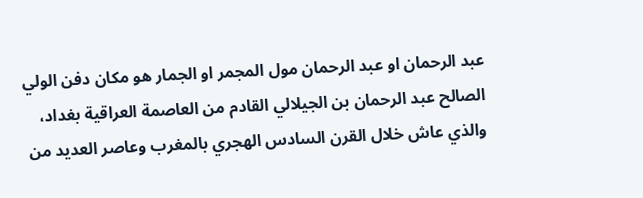عبد الرحمان او عبد الرحمان مول المجمر او الجمار هو مكان دفن الولي الصالح عبد الرحمان بن الجيلالي القادم من العاصمة العراقية بغداد، والذي عاش خلال القرن السادس الهجري بالمغرب وعاصر العديد من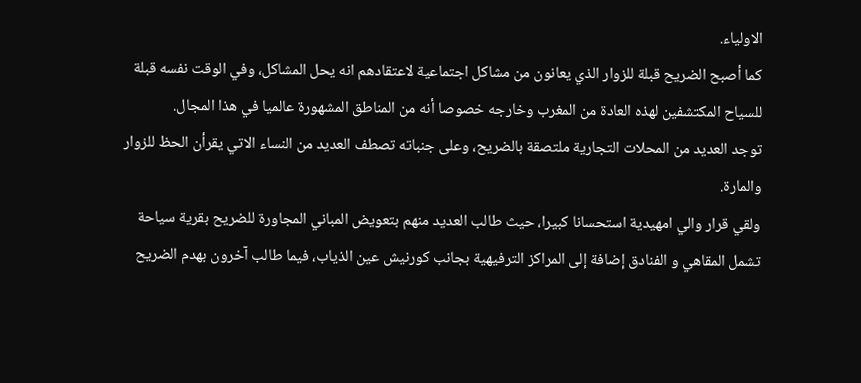الاولياء.
كما أصبح الضريح قبلة للزوار الذي يعانون من مشاكل اجتماعية لاعتقادهم انه يحل المشاكل، وفي الوقت نفسه قبلة للسياح المكتشفين لهذه العادة من المغرب وخارجه خصوصا أنه من المناطق المشهورة عالميا في هذا المجال.
توجد العديد من المحلات التجارية ملتصقة بالضريح، وعلى جنباته تصطف العديد من النساء الاتي يقرأن الحظ للزوار والمارة.
ولقي قرار والي امهيدية استحسانا كبيرا، حيث طالب العديد منهم بتعويض المباني المجاورة للضريح بقرية سياحة تشمل المقاهي و الفنادق إضافة إلى المراكز الترفيهية بجانب كورنيش عين الذياب، فيما طالب آخرون بهدم الضريح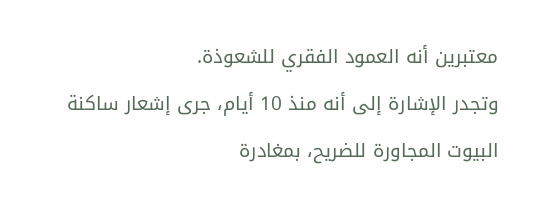معتبرين أنه العمود الفقري للشعوذة.
وتجدر الإشارة إلى أنه منذ 10 أيام، جرى إشعار ساكنة البيوت المجاورة للضريح، بمغادرة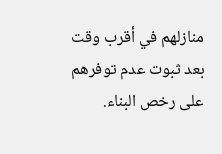منازلهم في أقرب وقت بعد ثبوت عدم توفرهم على رخص البناء.